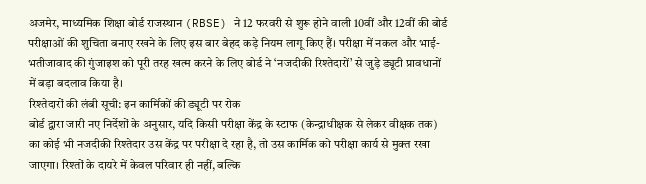अजमेर, माध्यमिक शिक्षा बोर्ड राजस्थान (RBSE) ने 12 फरवरी से शुरू होने वाली 10वीं और 12वीं की बोर्ड परीक्षाओं की शुचिता बनाए रखने के लिए इस बार बेहद कड़े नियम लागू किए हैं। परीक्षा में नकल और भाई-भतीजावाद की गुंजाइश को पूरी तरह खत्म करने के लिए बोर्ड ने ‘नजदीकी रिश्तेदारों’ से जुड़े ड्यूटी प्रावधानों में बड़ा बदलाव किया है।
रिश्तेदारों की लंबी सूची: इन कार्मिकों की ड्यूटी पर रोक
बोर्ड द्वारा जारी नए निर्देशों के अनुसार, यदि किसी परीक्षा केंद्र के स्टाफ (केन्द्राधीक्षक से लेकर वीक्षक तक) का कोई भी नजदीकी रिश्तेदार उस केंद्र पर परीक्षा दे रहा है, तो उस कार्मिक को परीक्षा कार्य से मुक्त रखा जाएगा। रिश्तों के दायरे में केवल परिवार ही नहीं, बल्कि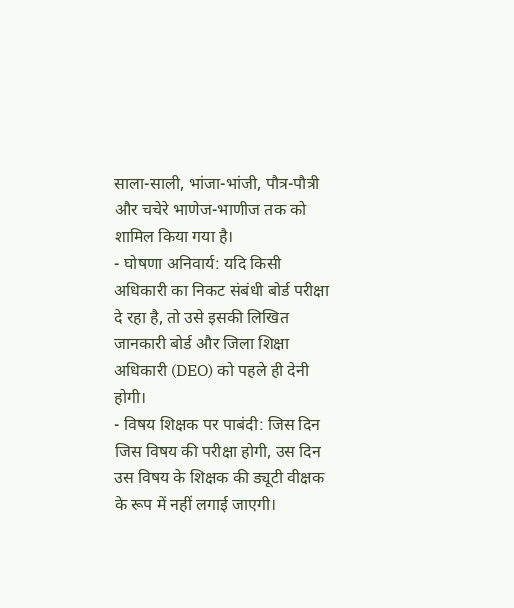साला-साली, भांजा-भांजी, पौत्र-पौत्री और चचेरे भाणेज-भाणीज तक को शामिल किया गया है।
- घोषणा अनिवार्य: यदि किसी अधिकारी का निकट संबंधी बोर्ड परीक्षा दे रहा है, तो उसे इसकी लिखित जानकारी बोर्ड और जिला शिक्षा अधिकारी (DEO) को पहले ही देनी होगी।
- विषय शिक्षक पर पाबंदी: जिस दिन जिस विषय की परीक्षा होगी, उस दिन उस विषय के शिक्षक की ड्यूटी वीक्षक के रूप में नहीं लगाई जाएगी।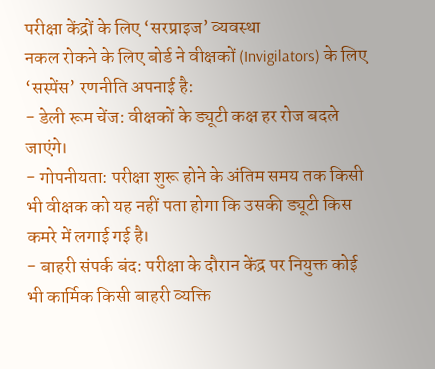परीक्षा केंद्रों के लिए ‘सरप्राइज’ व्यवस्था
नकल रोकने के लिए बोर्ड ने वीक्षकों (Invigilators) के लिए ‘सस्पेंस’ रणनीति अपनाई है:
- डेली रूम चेंज: वीक्षकों के ड्यूटी कक्ष हर रोज बदले जाएंगे।
- गोपनीयता: परीक्षा शुरू होने के अंतिम समय तक किसी भी वीक्षक को यह नहीं पता होगा कि उसकी ड्यूटी किस कमरे में लगाई गई है।
- बाहरी संपर्क बंद: परीक्षा के दौरान केंद्र पर नियुक्त कोई भी कार्मिक किसी बाहरी व्यक्ति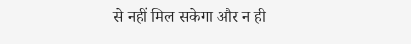से नहीं मिल सकेगा और न ही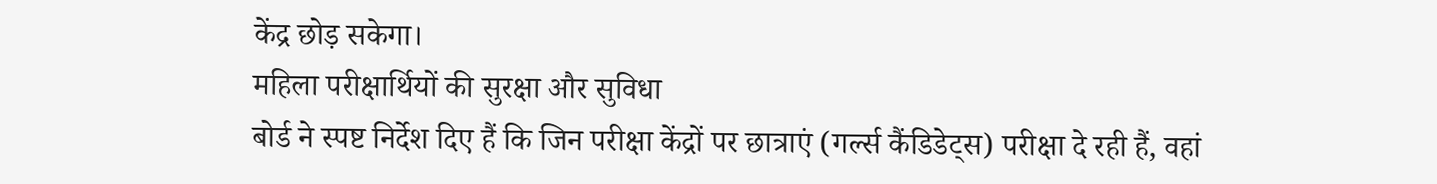केंद्र छोड़ सकेगा।
महिला परीक्षार्थियों की सुरक्षा और सुविधा
बोर्ड ने स्पष्ट निर्देश दिए हैं कि जिन परीक्षा केंद्रों पर छात्राएं (गर्ल्स कैंडिडेट्स) परीक्षा दे रही हैं, वहां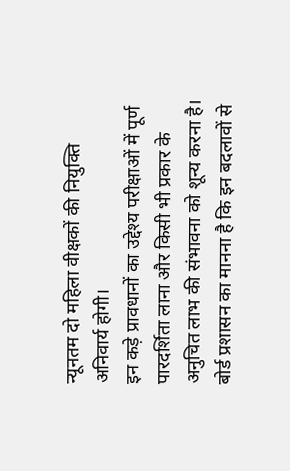न्यूनतम दो महिला वीक्षकों की नियुक्ति अनिवार्य होगी।
इन कड़े प्रावधानों का उद्देश्य परीक्षाओं में पूर्ण पारदर्शिता लाना और किसी भी प्रकार के अनुचित लाभ की संभावना को शून्य करना है। बोर्ड प्रशासन का मानना है कि इन बदलावों से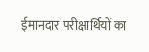ईमानदार परीक्षार्थियों का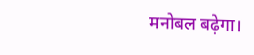मनोबल बढ़ेगा।